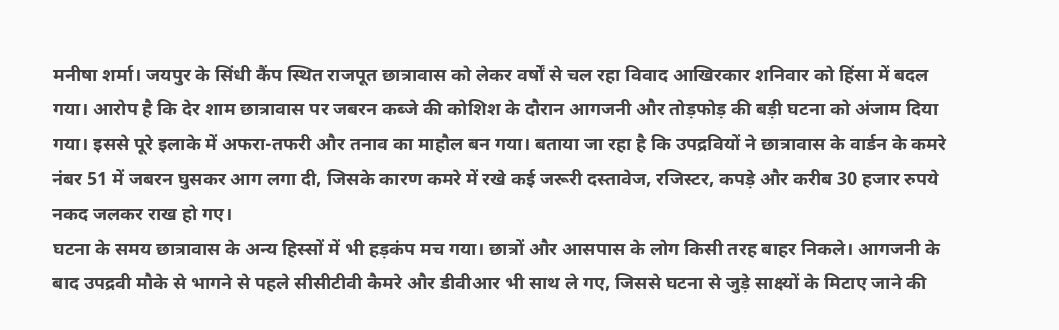मनीषा शर्मा। जयपुर के सिंधी कैंप स्थित राजपूत छात्रावास को लेकर वर्षों से चल रहा विवाद आखिरकार शनिवार को हिंसा में बदल गया। आरोप है कि देर शाम छात्रावास पर जबरन कब्जे की कोशिश के दौरान आगजनी और तोड़फोड़ की बड़ी घटना को अंजाम दिया गया। इससे पूरे इलाके में अफरा-तफरी और तनाव का माहौल बन गया। बताया जा रहा है कि उपद्रवियों ने छात्रावास के वार्डन के कमरे नंबर 51 में जबरन घुसकर आग लगा दी, जिसके कारण कमरे में रखे कई जरूरी दस्तावेज, रजिस्टर, कपड़े और करीब 30 हजार रुपये नकद जलकर राख हो गए।
घटना के समय छात्रावास के अन्य हिस्सों में भी हड़कंप मच गया। छात्रों और आसपास के लोग किसी तरह बाहर निकले। आगजनी के बाद उपद्रवी मौके से भागने से पहले सीसीटीवी कैमरे और डीवीआर भी साथ ले गए, जिससे घटना से जुड़े साक्ष्यों के मिटाए जाने की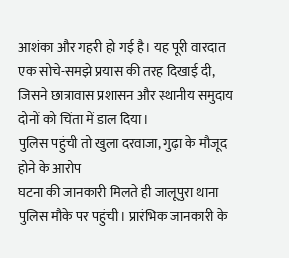आशंका और गहरी हो गई है। यह पूरी वारदात एक सोचे-समझे प्रयास की तरह दिखाई दी, जिसने छात्रावास प्रशासन और स्थानीय समुदाय दोनों को चिंता में डाल दिया।
पुलिस पहुंची तो खुला दरवाजा, गुढ़ा के मौजूद होने के आरोप
घटना की जानकारी मिलते ही जालूपुरा थाना पुलिस मौके पर पहुंची। प्रारंभिक जानकारी के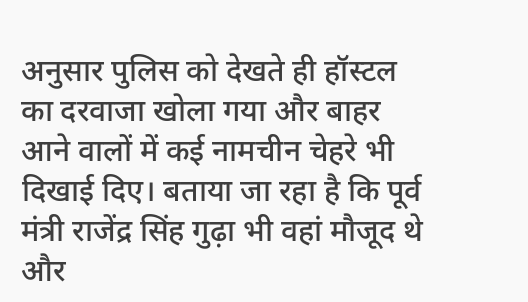अनुसार पुलिस को देखते ही हॉस्टल का दरवाजा खोला गया और बाहर आने वालों में कई नामचीन चेहरे भी दिखाई दिए। बताया जा रहा है कि पूर्व मंत्री राजेंद्र सिंह गुढ़ा भी वहां मौजूद थे और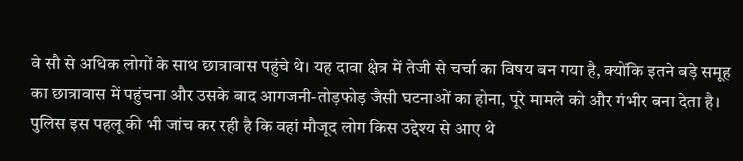वे सौ से अधिक लोगों के साथ छात्रावास पहुंचे थे। यह दावा क्षेत्र में तेजी से चर्चा का विषय बन गया है, क्योंकि इतने बड़े समूह का छात्रावास में पहुंचना और उसके बाद आगजनी-तोड़फोड़ जैसी घटनाओं का होना, पूरे मामले को और गंभीर बना देता है। पुलिस इस पहलू की भी जांच कर रही है कि वहां मौजूद लोग किस उद्देश्य से आए थे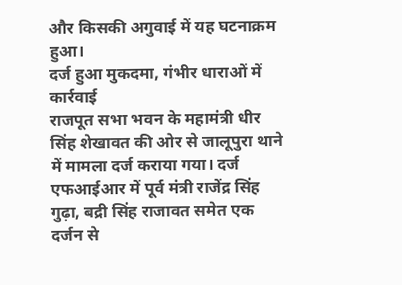और किसकी अगुवाई में यह घटनाक्रम हुआ।
दर्ज हुआ मुकदमा, गंभीर धाराओं में कार्रवाई
राजपूत सभा भवन के महामंत्री धीर सिंह शेखावत की ओर से जालूपुरा थाने में मामला दर्ज कराया गया। दर्ज एफआईआर में पूर्व मंत्री राजेंद्र सिंह गुढ़ा, बद्री सिंह राजावत समेत एक दर्जन से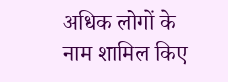अधिक लोगों के नाम शामिल किए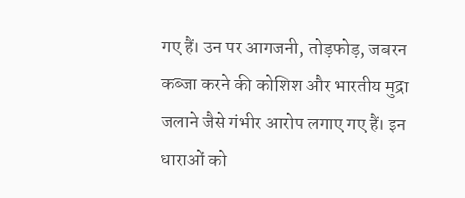गए हैं। उन पर आगजनी, तोड़फोड़, जबरन कब्जा करने की कोशिश और भारतीय मुद्रा जलाने जैसे गंभीर आरोप लगाए गए हैं। इन धाराओं को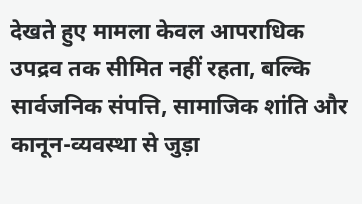देखते हुए मामला केवल आपराधिक उपद्रव तक सीमित नहीं रहता, बल्कि सार्वजनिक संपत्ति, सामाजिक शांति और कानून-व्यवस्था से जुड़ा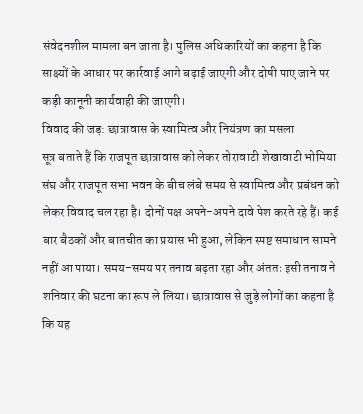संवेदनशील मामला बन जाता है। पुलिस अधिकारियों का कहना है कि साक्ष्यों के आधार पर कार्रवाई आगे बढ़ाई जाएगी और दोषी पाए जाने पर कड़ी कानूनी कार्यवाही की जाएगी।
विवाद की जड़: छात्रावास के स्वामित्व और नियंत्रण का मसला
सूत्र बताते हैं कि राजपूत छात्रावास को लेकर तोरावाटी शेखावाटी भोमिया संघ और राजपूत सभा भवन के बीच लंबे समय से स्वामित्व और प्रबंधन को लेकर विवाद चल रहा है। दोनों पक्ष अपने-अपने दावे पेश करते रहे हैं। कई बार बैठकों और बातचीत का प्रयास भी हुआ, लेकिन स्पष्ट समाधान सामने नहीं आ पाया। समय-समय पर तनाव बढ़ता रहा और अंततः इसी तनाव ने शनिवार की घटना का रूप ले लिया। छात्रावास से जुड़े लोगों का कहना है कि यह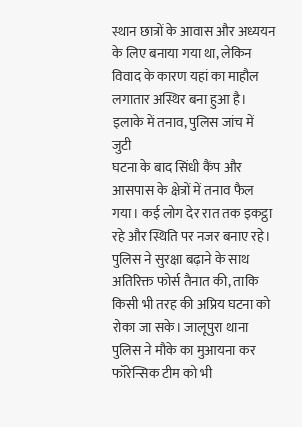स्थान छात्रों के आवास और अध्ययन के लिए बनाया गया था, लेकिन विवाद के कारण यहां का माहौल लगातार अस्थिर बना हुआ है।
इलाके में तनाव, पुलिस जांच में जुटी
घटना के बाद सिंधी कैंप और आसपास के क्षेत्रों में तनाव फैल गया। कई लोग देर रात तक इकट्ठा रहे और स्थिति पर नजर बनाए रहे। पुलिस ने सुरक्षा बढ़ाने के साथ अतिरिक्त फोर्स तैनात की, ताकि किसी भी तरह की अप्रिय घटना को रोका जा सके। जालूपुरा थाना पुलिस ने मौके का मुआयना कर फॉरेन्सिक टीम को भी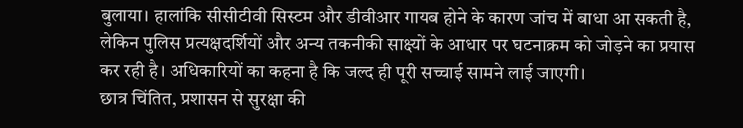बुलाया। हालांकि सीसीटीवी सिस्टम और डीवीआर गायब होने के कारण जांच में बाधा आ सकती है, लेकिन पुलिस प्रत्यक्षदर्शियों और अन्य तकनीकी साक्ष्यों के आधार पर घटनाक्रम को जोड़ने का प्रयास कर रही है। अधिकारियों का कहना है कि जल्द ही पूरी सच्चाई सामने लाई जाएगी।
छात्र चिंतित, प्रशासन से सुरक्षा की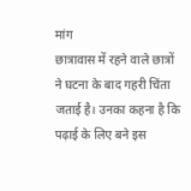मांग
छात्रावास में रहने वाले छात्रों ने घटना के बाद गहरी चिंता जताई है। उनका कहना है कि पढ़ाई के लिए बने इस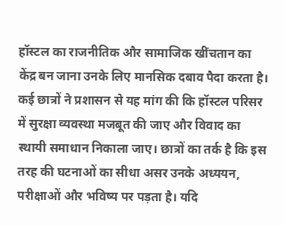हॉस्टल का राजनीतिक और सामाजिक खींचतान का केंद्र बन जाना उनके लिए मानसिक दबाव पैदा करता है। कई छात्रों ने प्रशासन से यह मांग की कि हॉस्टल परिसर में सुरक्षा व्यवस्था मजबूत की जाए और विवाद का स्थायी समाधान निकाला जाए। छात्रों का तर्क है कि इस तरह की घटनाओं का सीधा असर उनके अध्ययन, परीक्षाओं और भविष्य पर पड़ता है। यदि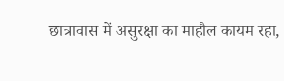छात्रावास में असुरक्षा का माहौल कायम रहा,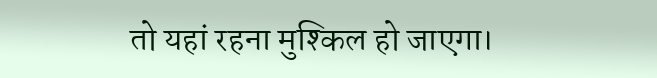तो यहां रहना मुश्किल हो जाएगा।